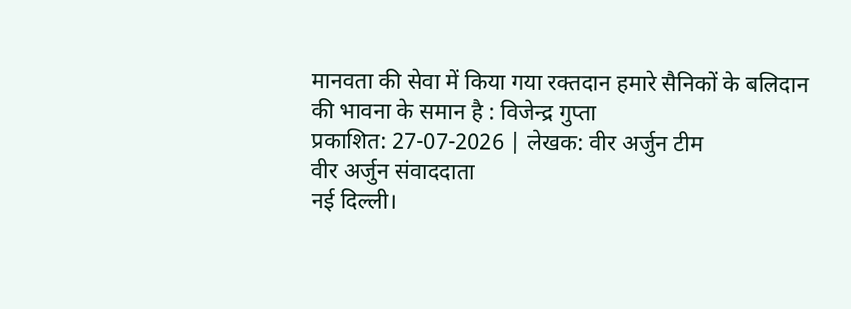मानवता की सेवा में किया गया रक्तदान हमारे सैनिकों के बलिदान की भावना के समान है : विजेन्द्र गुप्ता
प्रकाशित: 27-07-2026 | लेखक: वीर अर्जुन टीम
वीर अर्जुन संवाददाता
नई दिल्ली।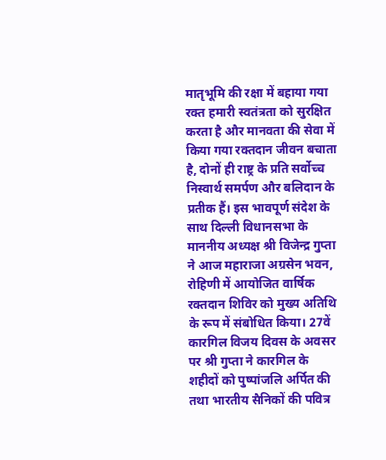मातृभूमि की रक्षा में बहाया गया रक्त हमारी स्वतंत्रता को सुरक्षित करता है और मानवता की सेवा में किया गया रक्तदान जीवन बचाता है, दोनों ही राष्ट्र के प्रति सर्वोच्च निस्वार्थ समर्पण और बलिदान के प्रतीक हैं। इस भावपूर्ण संदेश के साथ दिल्ली विधानसभा के माननीय अध्यक्ष श्री विजेन्द्र गुप्ता ने आज महाराजा अग्रसेन भवन, रोहिणी में आयोजित वार्षिक रक्तदान शिविर को मुख्य अतिथि के रूप में संबोधित किया। 27वें कारगिल विजय दिवस के अवसर पर श्री गुप्ता ने कारगिल के शहीदों को पुष्पांजलि अर्पित की तथा भारतीय सैनिकों की पवित्र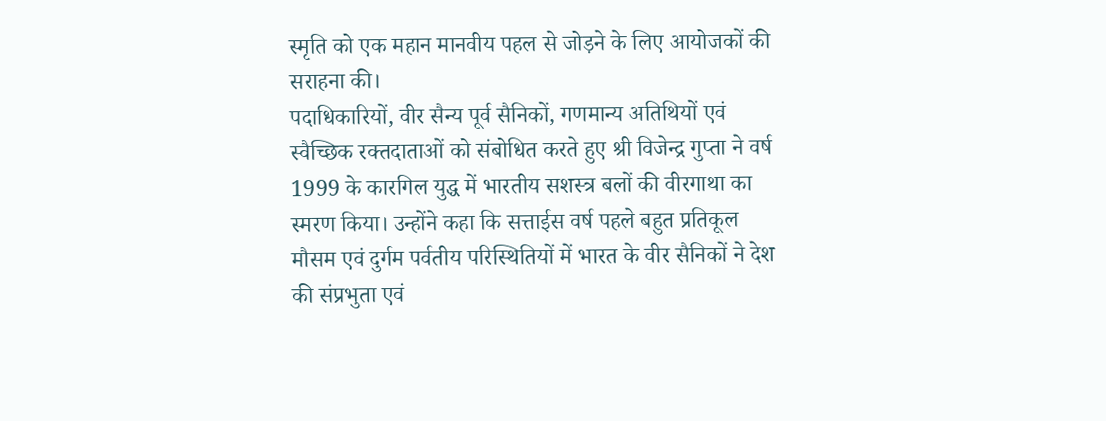स्मृति को एक महान मानवीय पहल से जोड़ने के लिए आयोजकों की सराहना की।
पदाधिकारियों, वीर सैन्य पूर्व सैनिकों, गणमान्य अतिथियों एवं स्वैच्छिक रक्तदाताओं को संबोधित करते हुए श्री विजेन्द्र गुप्ता ने वर्ष 1999 के कारगिल युद्ध में भारतीय सशस्त्र बलों की वीरगाथा का स्मरण किया। उन्होंने कहा कि सत्ताईस वर्ष पहले बहुत प्रतिकूल मौसम एवं दुर्गम पर्वतीय परिस्थितियों में भारत के वीर सैनिकों ने देश की संप्रभुता एवं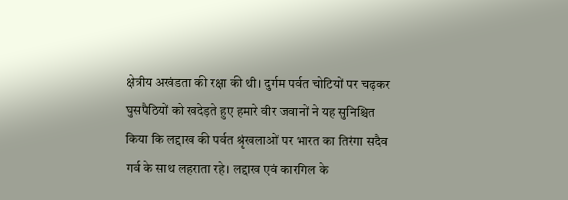क्षेत्रीय अखंडता की रक्षा की थी। दुर्गम पर्वत चोटियों पर चढ़कर घुसपैठियों को खदेड़ते हुए हमारे वीर जवानों ने यह सुनिश्चित किया कि लद्दाख की पर्वत श्रृंखलाओं पर भारत का तिरंगा सदैव गर्व के साथ लहराता रहे। लद्दाख एवं कारगिल के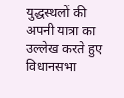युद्धस्थलों की अपनी यात्रा का उल्लेख करते हुए विधानसभा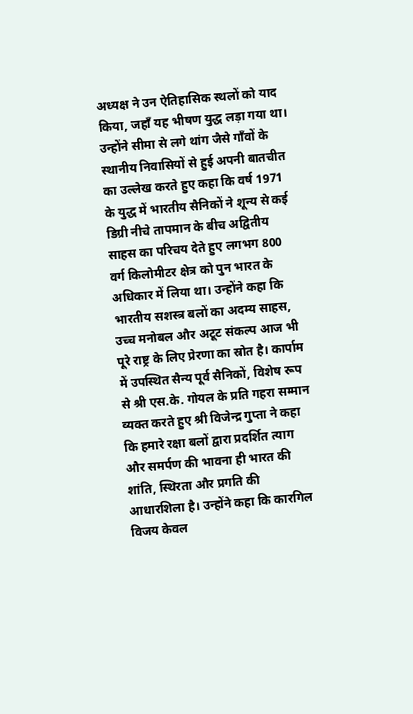अध्यक्ष ने उन ऐतिहासिक स्थलों को याद किया, जहाँ यह भीषण युद्ध लड़ा गया था। उन्होंने सीमा से लगे थांग जैसे गाँवों के स्थानीय निवासियों से हुई अपनी बातचीत का उल्लेख करते हुए कहा कि वर्ष 1971 के युद्ध में भारतीय सैनिकों ने शून्य से कई डिग्री नीचे तापमान के बीच अद्वितीय साहस का परिचय देते हुए लगभग 800 वर्ग किलोमीटर क्षेत्र को पुन भारत के अधिकार में लिया था। उन्होंने कहा कि भारतीय सशस्त्र बलों का अदम्य साहस, उच्च मनोबल और अटूट संकल्प आज भी पूरे राष्ट्र के लिए प्रेरणा का स्रोत है। कार्पाम में उपस्थित सैन्य पूर्व सैनिकों, विशेष रूप से श्री एस.के. गोयल के प्रति गहरा सम्मान व्यक्त करते हुए श्री विजेन्द्र गुप्ता ने कहा कि हमारे रक्षा बलों द्वारा प्रदर्शित त्याग और समर्पण की भावना ही भारत की शांति, स्थिरता और प्रगति की आधारशिला है। उन्होंने कहा कि कारगिल विजय केवल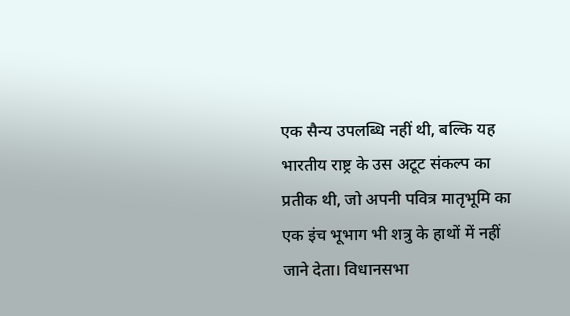एक सैन्य उपलब्धि नहीं थी, बल्कि यह भारतीय राष्ट्र के उस अटूट संकल्प का प्रतीक थी, जो अपनी पवित्र मातृभूमि का एक इंच भूभाग भी शत्रु के हाथों में नहीं जाने देता। विधानसभा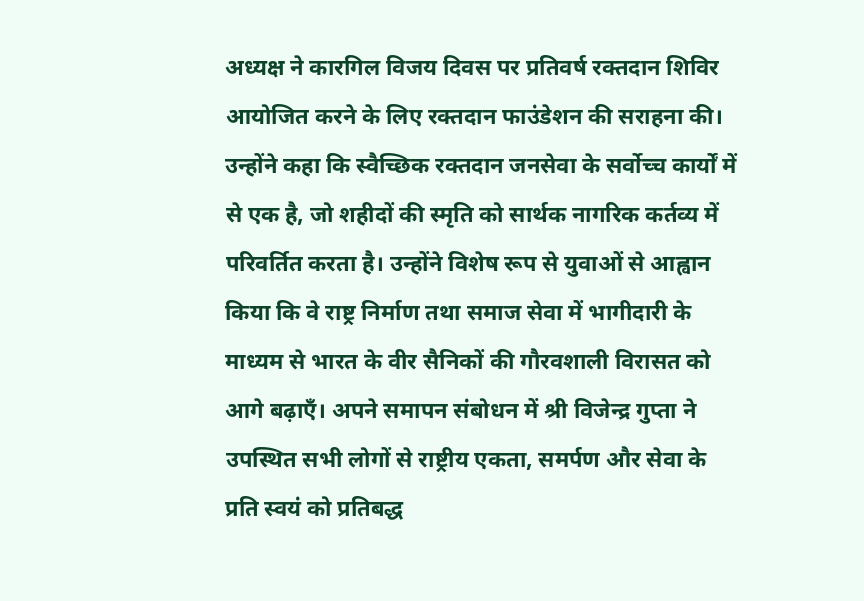अध्यक्ष ने कारगिल विजय दिवस पर प्रतिवर्ष रक्तदान शिविर आयोजित करने के लिए रक्तदान फाउंडेशन की सराहना की। उन्होंने कहा कि स्वैच्छिक रक्तदान जनसेवा के सर्वोच्च कार्यों में से एक है, जो शहीदों की स्मृति को सार्थक नागरिक कर्तव्य में परिवर्तित करता है। उन्होंने विशेष रूप से युवाओं से आह्वान किया कि वे राष्ट्र निर्माण तथा समाज सेवा में भागीदारी के माध्यम से भारत के वीर सैनिकों की गौरवशाली विरासत को आगे बढ़ाएँ। अपने समापन संबोधन में श्री विजेन्द्र गुप्ता ने उपस्थित सभी लोगों से राष्ट्रीय एकता, समर्पण और सेवा के प्रति स्वयं को प्रतिबद्ध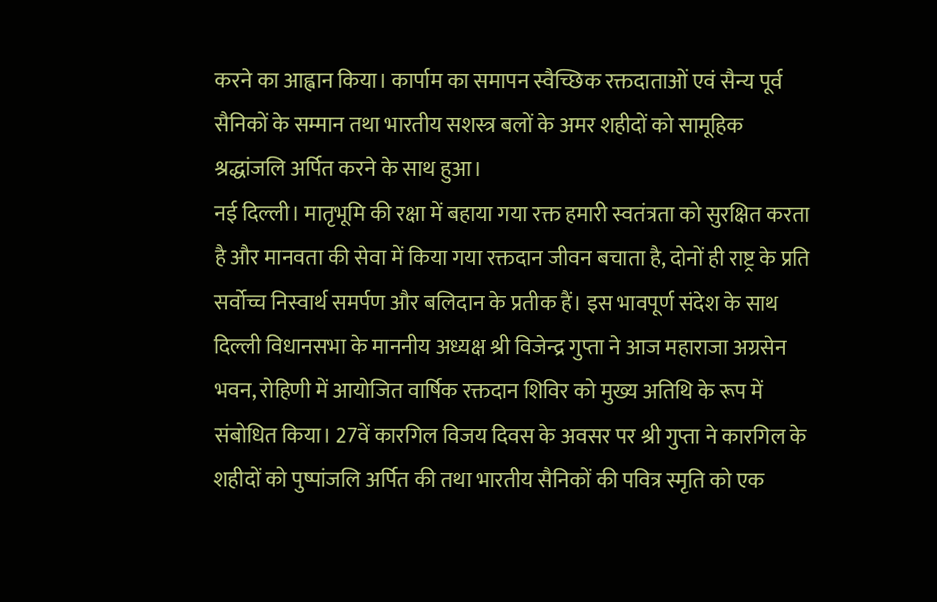करने का आह्वान किया। कार्पाम का समापन स्वैच्छिक रक्तदाताओं एवं सैन्य पूर्व सैनिकों के सम्मान तथा भारतीय सशस्त्र बलों के अमर शहीदों को सामूहिक श्रद्धांजलि अर्पित करने के साथ हुआ।
नई दिल्ली। मातृभूमि की रक्षा में बहाया गया रक्त हमारी स्वतंत्रता को सुरक्षित करता है और मानवता की सेवा में किया गया रक्तदान जीवन बचाता है, दोनों ही राष्ट्र के प्रति सर्वोच्च निस्वार्थ समर्पण और बलिदान के प्रतीक हैं। इस भावपूर्ण संदेश के साथ दिल्ली विधानसभा के माननीय अध्यक्ष श्री विजेन्द्र गुप्ता ने आज महाराजा अग्रसेन भवन, रोहिणी में आयोजित वार्षिक रक्तदान शिविर को मुख्य अतिथि के रूप में संबोधित किया। 27वें कारगिल विजय दिवस के अवसर पर श्री गुप्ता ने कारगिल के शहीदों को पुष्पांजलि अर्पित की तथा भारतीय सैनिकों की पवित्र स्मृति को एक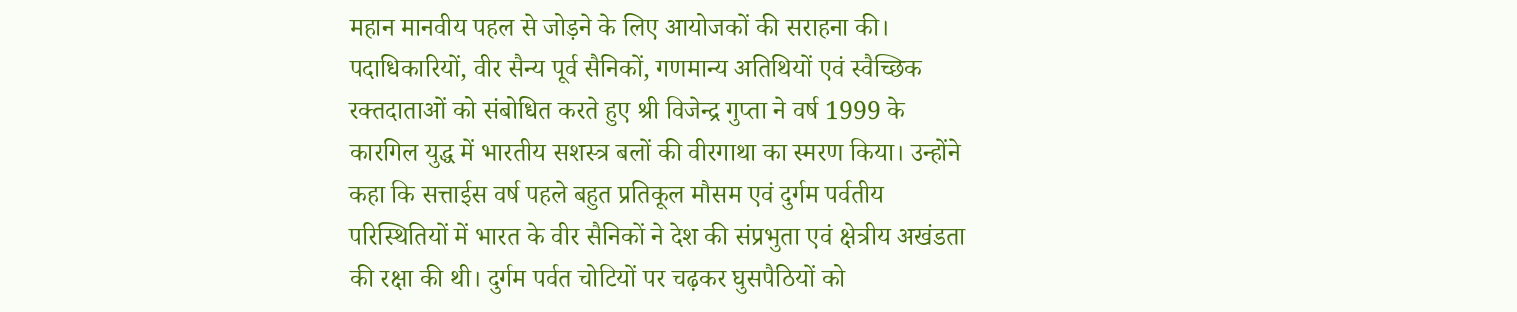महान मानवीय पहल से जोड़ने के लिए आयोजकों की सराहना की।
पदाधिकारियों, वीर सैन्य पूर्व सैनिकों, गणमान्य अतिथियों एवं स्वैच्छिक रक्तदाताओं को संबोधित करते हुए श्री विजेन्द्र गुप्ता ने वर्ष 1999 के कारगिल युद्ध में भारतीय सशस्त्र बलों की वीरगाथा का स्मरण किया। उन्होंने कहा कि सत्ताईस वर्ष पहले बहुत प्रतिकूल मौसम एवं दुर्गम पर्वतीय परिस्थितियों में भारत के वीर सैनिकों ने देश की संप्रभुता एवं क्षेत्रीय अखंडता की रक्षा की थी। दुर्गम पर्वत चोटियों पर चढ़कर घुसपैठियों को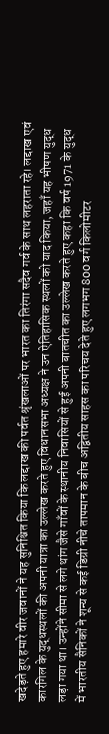खदेड़ते हुए हमारे वीर जवानों ने यह सुनिश्चित किया कि लद्दाख की पर्वत श्रृंखलाओं पर भारत का तिरंगा सदैव गर्व के साथ लहराता रहे। लद्दाख एवं कारगिल के युद्धस्थलों की अपनी यात्रा का उल्लेख करते हुए विधानसभा अध्यक्ष ने उन ऐतिहासिक स्थलों को याद किया, जहाँ यह भीषण युद्ध लड़ा गया था। उन्होंने सीमा से लगे थांग जैसे गाँवों के स्थानीय निवासियों से हुई अपनी बातचीत का उल्लेख करते हुए कहा कि वर्ष 1971 के युद्ध में भारतीय सैनिकों ने शून्य से कई डिग्री नीचे तापमान के बीच अद्वितीय साहस का परिचय देते हुए लगभग 800 वर्ग किलोमीटर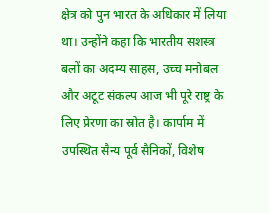क्षेत्र को पुन भारत के अधिकार में लिया था। उन्होंने कहा कि भारतीय सशस्त्र बलों का अदम्य साहस, उच्च मनोबल और अटूट संकल्प आज भी पूरे राष्ट्र के लिए प्रेरणा का स्रोत है। कार्पाम में उपस्थित सैन्य पूर्व सैनिकों, विशेष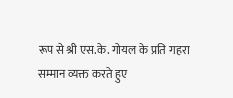रूप से श्री एस.के. गोयल के प्रति गहरा सम्मान व्यक्त करते हुए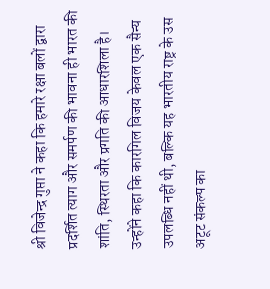श्री विजेन्द्र गुप्ता ने कहा कि हमारे रक्षा बलों द्वारा प्रदर्शित त्याग और समर्पण की भावना ही भारत की शांति, स्थिरता और प्रगति की आधारशिला है। उन्होंने कहा कि कारगिल विजय केवल एक सैन्य उपलब्धि नहीं थी, बल्कि यह भारतीय राष्ट्र के उस अटूट संकल्प का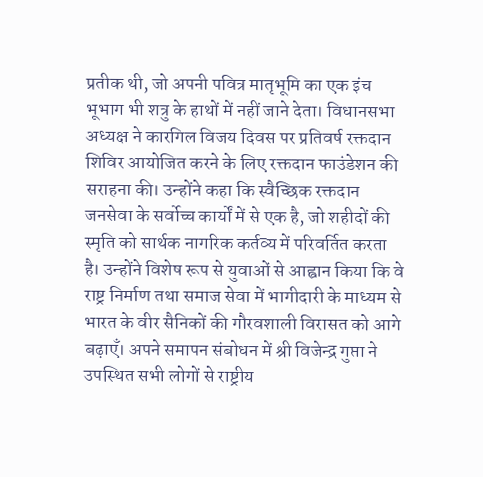प्रतीक थी, जो अपनी पवित्र मातृभूमि का एक इंच भूभाग भी शत्रु के हाथों में नहीं जाने देता। विधानसभा अध्यक्ष ने कारगिल विजय दिवस पर प्रतिवर्ष रक्तदान शिविर आयोजित करने के लिए रक्तदान फाउंडेशन की सराहना की। उन्होंने कहा कि स्वैच्छिक रक्तदान जनसेवा के सर्वोच्च कार्यों में से एक है, जो शहीदों की स्मृति को सार्थक नागरिक कर्तव्य में परिवर्तित करता है। उन्होंने विशेष रूप से युवाओं से आह्वान किया कि वे राष्ट्र निर्माण तथा समाज सेवा में भागीदारी के माध्यम से भारत के वीर सैनिकों की गौरवशाली विरासत को आगे बढ़ाएँ। अपने समापन संबोधन में श्री विजेन्द्र गुप्ता ने उपस्थित सभी लोगों से राष्ट्रीय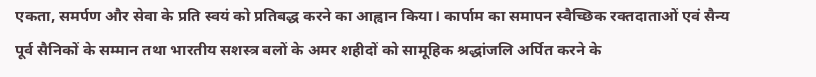एकता, समर्पण और सेवा के प्रति स्वयं को प्रतिबद्ध करने का आह्वान किया। कार्पाम का समापन स्वैच्छिक रक्तदाताओं एवं सैन्य पूर्व सैनिकों के सम्मान तथा भारतीय सशस्त्र बलों के अमर शहीदों को सामूहिक श्रद्धांजलि अर्पित करने के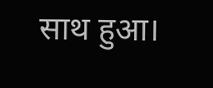साथ हुआ।